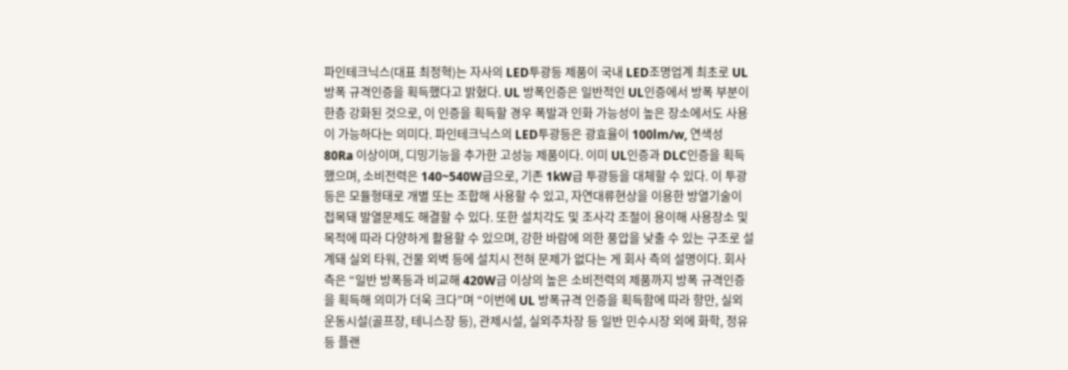파인테크닉스(대표 최정혁)는 자사의 LED투광등 제품이 국내 LED조명업계 최초로 UL 방폭 규격인증을 획득했다고 밝혔다. UL 방폭인증은 일반적인 UL인증에서 방폭 부분이 한층 강화된 것으로, 이 인증을 획득할 경우 폭발과 인화 가능성이 높은 장소에서도 사용이 가능하다는 의미다. 파인테크닉스의 LED투광등은 광효율이 100lm/w, 연색성 80Ra 이상이며, 디밍기능을 추가한 고성능 제품이다. 이미 UL인증과 DLC인증을 획득했으며, 소비전력은 140~540W급으로, 기존 1kW급 투광등을 대체할 수 있다. 이 투광등은 모듈형태로 개별 또는 조합해 사용할 수 있고, 자연대류현상을 이용한 방열기술이 접목돼 발열문제도 해결할 수 있다. 또한 설치각도 및 조사각 조절이 용이해 사용장소 및 목적에 따라 다양하게 활용할 수 있으며, 강한 바람에 의한 풍압을 낮출 수 있는 구조로 설계돼 실외 타워, 건물 외벽 등에 설치시 전혀 문제가 없다는 게 회사 측의 설명이다. 회사 측은 “일반 방폭등과 비교해 420W급 이상의 높은 소비전력의 제품까지 방폭 규격인증을 획득해 의미가 더욱 크다”며 “이번에 UL 방폭규격 인증을 획득함에 따라 항만, 실외 운동시설(골프장, 테니스장 등), 관제시설, 실외주차장 등 일반 민수시장 외에 화학, 정유 등 플랜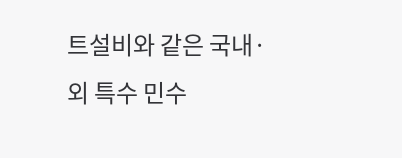트설비와 같은 국내·외 특수 민수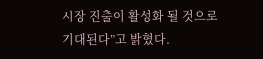시장 진출이 활성화 될 것으로 기대된다”고 밝혔다.